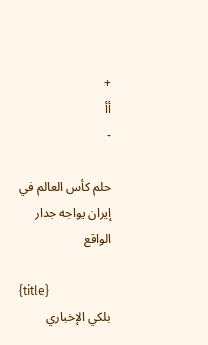+
أأ
-

حلم كأس العالم في إيران يواجه جدار الواقع

{title}
بلكي الإخباري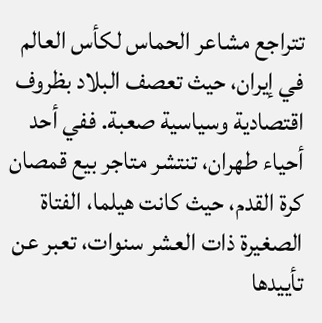تتراجع مشاعر الحماس لكأس العالم في إيران، حيث تعصف البلاد بظروف اقتصادية وسياسية صعبة. ففي أحد أحياء طهران، تنتشر متاجر بيع قمصان كرة القدم، حيث كانت هيلما، الفتاة الصغيرة ذات العشر سنوات، تعبر عن تأييدها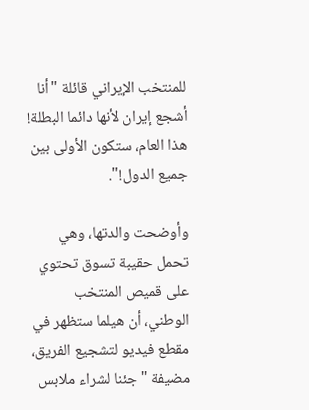للمنتخب الإيراني قائلة "أنا أشجع إيران لأنها دائما البطلة! هذا العام، ستكون الأولى بين جميع الدول!".

وأوضحت والدتها، وهي تحمل حقيبة تسوق تحتوي على قميص المنتخب الوطني، أن هيلما ستظهر في مقطع فيديو لتشجيع الفريق، مضيفة "جئنا لشراء ملابس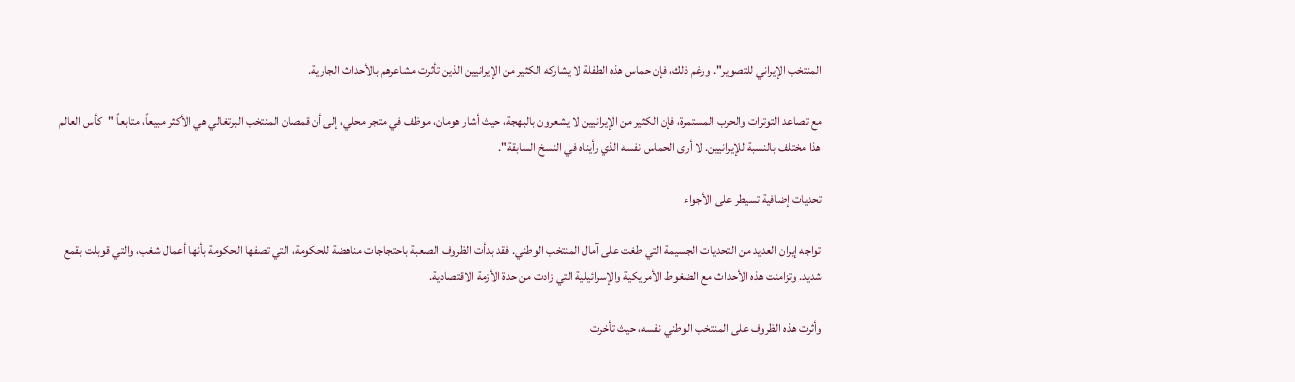المنتخب الإيراني للتصوير". ورغم ذلك، فإن حماس هذه الطفلة لا يشاركه الكثير من الإيرانيين الذين تأثرت مشاعرهم بالأحداث الجارية.

مع تصاعد التوترات والحرب المستمرة، فإن الكثير من الإيرانيين لا يشعرون بالبهجة، حيث أشار هومان، موظف في متجر محلي، إلى أن قمصان المنتخب البرتغالي هي الأكثر مبيعاً، متابعاً "كأس العالم هذا مختلف بالنسبة للإيرانيين. لا أرى الحماس نفسه الذي رأيناه في النسخ السابقة".

تحديات إضافية تسيطر على الأجواء

تواجه إيران العديد من التحديات الجسيمة التي طغت على آمال المنتخب الوطني. فقد بدأت الظروف الصعبة باحتجاجات مناهضة للحكومة، التي تصفها الحكومة بأنها أعمال شغب، والتي قوبلت بقمع شديد. وتزامنت هذه الأحداث مع الضغوط الأمريكية والإسرائيلية التي زادت من حدة الأزمة الاقتصادية.

وأثرت هذه الظروف على المنتخب الوطني نفسه، حيث تأخرت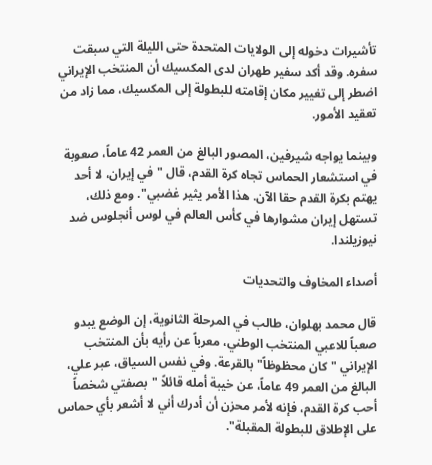تأشيرات دخوله إلى الولايات المتحدة حتى الليلة التي سبقت سفره. وقد أكد سفير طهران لدى المكسيك أن المنتخب الإيراني اضطر إلى تغيير مكان إقامته للبطولة إلى المكسيك، مما زاد من تعقيد الأمور.

وبينما يواجه شيرفين، المصور البالغ من العمر 42 عاماً، صعوبة في استشعار الحماس تجاه كرة القدم، قال "في إيران، لا أحد يهتم بكرة القدم حقا الآن. هذا الأمر يثير غضبي". ومع ذلك، تستهل إيران مشوارها في كأس العالم في لوس أنجلوس ضد نيوزيلندا.

أصداء المخاوف والتحديات

قال محمد بهلوان، طالب في المرحلة الثانوية، إن الوضع يبدو صعباً للاعبي المنتخب الوطني، معرباً عن رأيه بأن المنتخب الإيراني "كان محظوظاً" بالقرعة. وفي نفس السياق، عبر علي، البالغ من العمر 49 عاماً، عن خيبة أمله قائلاً "بصفتي شخصاً أحب كرة القدم، فإنه لأمر محزن أن أدرك أني لا أشعر بأي حماس على الإطلاق للبطولة المقبلة".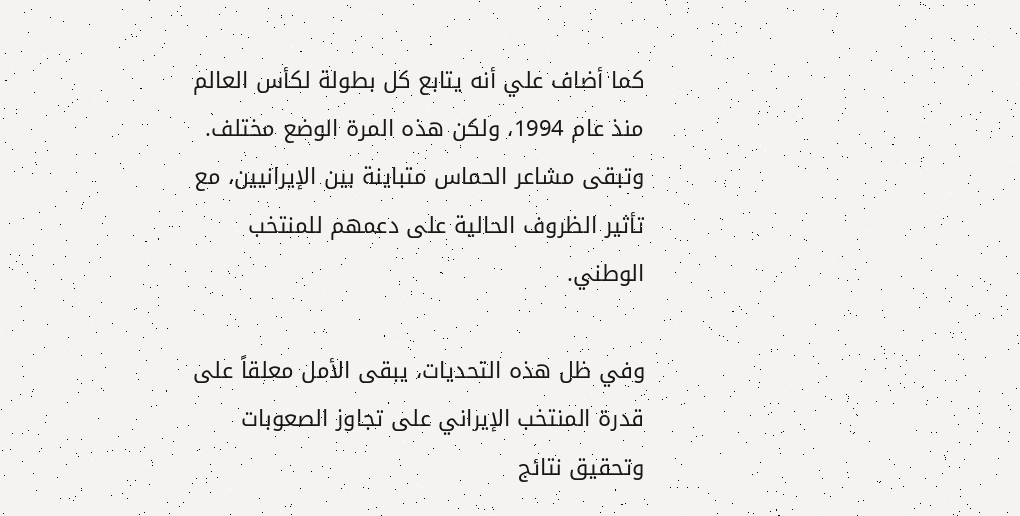كما أضاف علي أنه يتابع كل بطولة لكأس العالم منذ عام 1994، ولكن هذه المرة الوضع مختلف. وتبقى مشاعر الحماس متباينة بين الإيرانيين، مع تأثير الظروف الحالية على دعمهم للمنتخب الوطني.

وفي ظل هذه التحديات، يبقى الأمل معلقاً على قدرة المنتخب الإيراني على تجاوز الصعوبات وتحقيق نتائج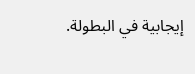إيجابية في البطولة.